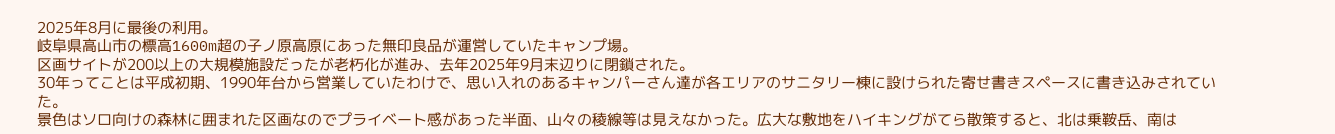2025年8月に最後の利用。
岐阜県高山市の標高1600m超の子ノ原高原にあった無印良品が運営していたキャンプ場。
区画サイトが200以上の大規模施設だったが老朽化が進み、去年2025年9月末辺りに閉鎖された。
30年ってことは平成初期、1990年台から営業していたわけで、思い入れのあるキャンパーさん達が各エリアのサニタリー棟に設けられた寄せ書きスペースに書き込みされていた。
景色はソロ向けの森林に囲まれた区画なのでプライベート感があった半面、山々の稜線等は見えなかった。広大な敷地をハイキングがてら散策すると、北は乗鞍岳、南は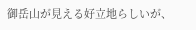御岳山が見える好立地らしいが、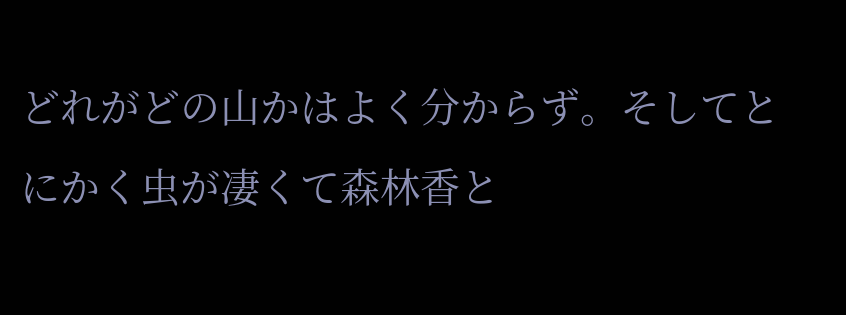どれがどの山かはよく分からず。そしてとにかく虫が凄くて森林香と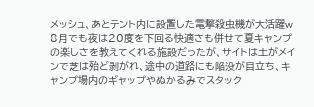メッシュ、あとテント内に設置した電撃殺虫機が大活躍w
8月でも夜は20度を下回る快適さも併せて夏キャンプの楽しさを教えてくれる施設だったが、サイトは土がメインで芝は殆ど剥がれ、途中の道路にも陥没が目立ち、キャンプ場内のギャップやぬかるみでスタック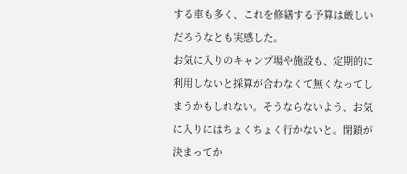する車も多く、これを修繕する予算は厳しいだろうなとも実感した。
お気に入りのキャンプ場や施設も、定期的に利用しないと採算が合わなくて無くなってしまうかもしれない。そうならないよう、お気に入りにはちょくちょく行かないと。閉鎖が決まってか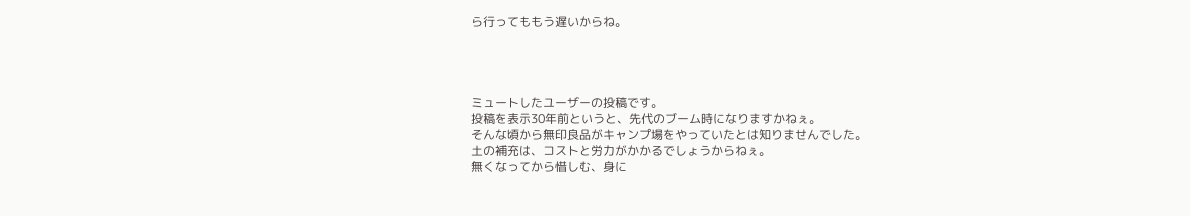ら行ってももう遅いからね。




ミュートしたユーザーの投稿です。
投稿を表示30年前というと、先代のブーム時になりますかねぇ。
そんな頃から無印良品がキャンプ場をやっていたとは知りませんでした。
土の補充は、コストと労力がかかるでしょうからねぇ。
無くなってから惜しむ、身に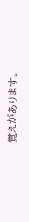覚えがあります。